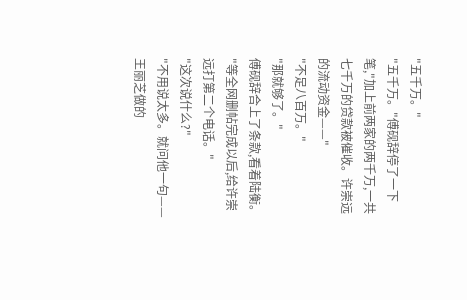"五千万。"
"五千万。"傅砚辞停了一下笔,"加上前两家的两千万,一共七千万的贷款被催收。许崇远的流动资金——"
"不足八百万。"
"那就够了。"
傅砚辞合上了条款,看着陆衡。
"等全网删帖完成以后,给许崇远打第二个电话。"
"这次说什么?"
"不用说太多。就问他一句——王丽芝做的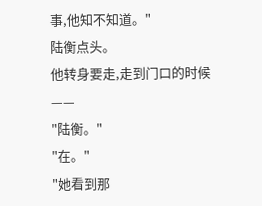事,他知不知道。"
陆衡点头。
他转身要走,走到门口的时候——
"陆衡。"
"在。"
"她看到那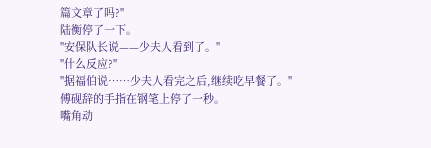篇文章了吗?"
陆衡停了一下。
"安保队长说——少夫人看到了。"
"什么反应?"
"据福伯说……少夫人看完之后,继续吃早餐了。"
傅砚辞的手指在钢笔上停了一秒。
嘴角动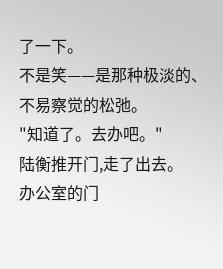了一下。
不是笑——是那种极淡的、不易察觉的松弛。
"知道了。去办吧。"
陆衡推开门,走了出去。
办公室的门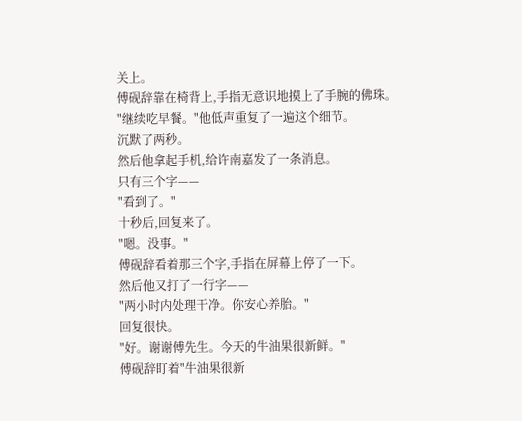关上。
傅砚辞靠在椅背上,手指无意识地摸上了手腕的佛珠。
"继续吃早餐。"他低声重复了一遍这个细节。
沉默了两秒。
然后他拿起手机,给许南嘉发了一条消息。
只有三个字——
"看到了。"
十秒后,回复来了。
"嗯。没事。"
傅砚辞看着那三个字,手指在屏幕上停了一下。
然后他又打了一行字——
"两小时内处理干净。你安心养胎。"
回复很快。
"好。谢谢傅先生。今天的牛油果很新鲜。"
傅砚辞盯着"牛油果很新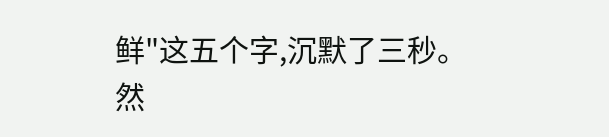鲜"这五个字,沉默了三秒。
然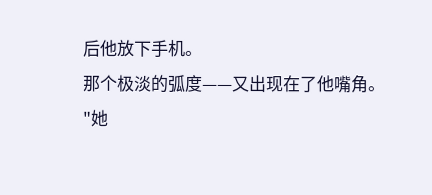后他放下手机。
那个极淡的弧度——又出现在了他嘴角。
"她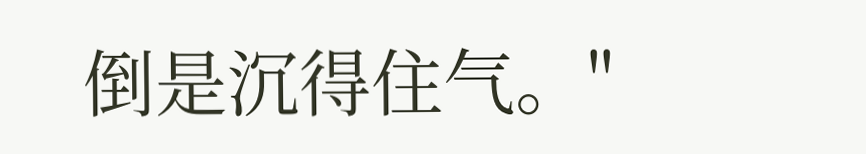倒是沉得住气。"